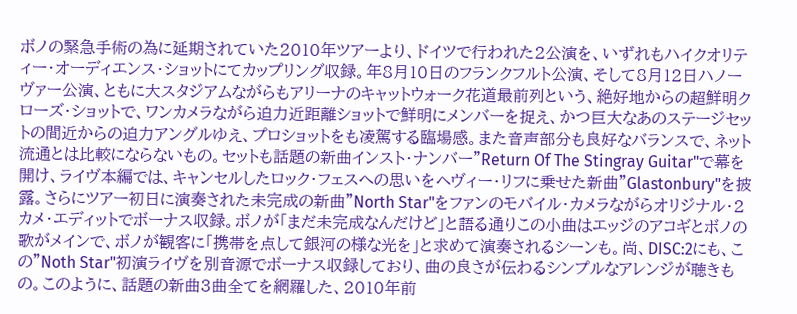ボノの緊急手術の為に延期されていた2010年ツアーより、ドイツで行われた2公演を、いずれもハイクオリティー・オーディエンス・ショットにてカップリング収録。年8月10日のフランクフルト公演、そして8月12日ハノーヴァー公演、ともに大スタジアムながらもアリーナのキャットウォーク花道最前列という、絶好地からの超鮮明クローズ・ショットで、ワンカメラながら迫力近距離ショットで鮮明にメンバーを捉え、かつ巨大なあのステージセットの間近からの迫力アングルゆえ、プロショットをも凌駕する臨場感。また音声部分も良好なバランスで、ネット流通とは比較にならないもの。セットも話題の新曲インスト・ナンバー"Return Of The Stingray Guitar"で幕を開け、ライヴ本編では、キャンセルしたロック・フェスへの思いをヘヴィー・リフに乗せた新曲"Glastonbury"を披露。さらにツアー初日に演奏された未完成の新曲"North Star"をファンのモバイル・カメラながらオリジナル・2カメ・エディットでボーナス収録。ボノが「まだ未完成なんだけど」と語る通りこの小曲はエッジのアコギとボノの歌がメインで、ボノが観客に「携帯を点して銀河の様な光を」と求めて演奏されるシーンも。尚、DISC:2にも、この"Noth Star"初演ライヴを別音源でボーナス収録しており、曲の良さが伝わるシンプルなアレンジが聴きもの。このように、話題の新曲3曲全てを網羅した、2010年前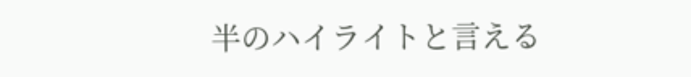半のハイライトと言える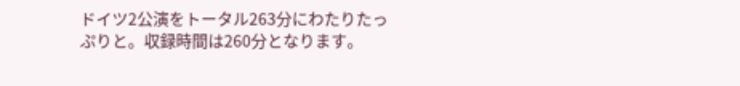ドイツ2公演をトータル263分にわたりたっぷりと。収録時間は260分となります。